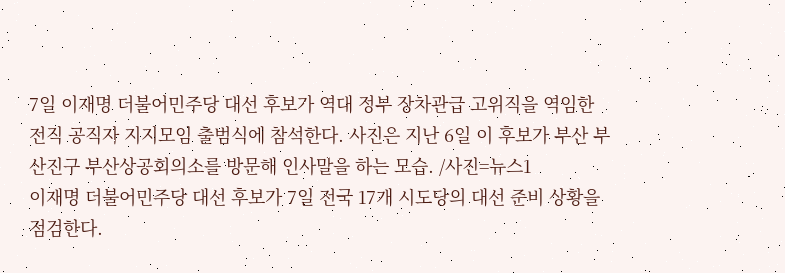7일 이재명 더불어민주당 대선 후보가 역대 정부 장차관급 고위직을 역임한 전직 공직자 지지모임 출범식에 참석한다. 사진은 지난 6일 이 후보가 부산 부산진구 부산상공회의소를 방문해 인사말을 하는 모습. /사진=뉴스1
이재명 더불어민주당 대선 후보가 7일 전국 17개 시도당의 대선 준비 상황을 점검한다.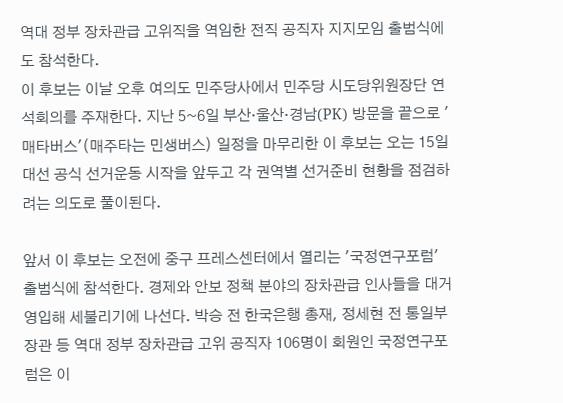역대 정부 장차관급 고위직을 역임한 전직 공직자 지지모임 출범식에도 참석한다.
이 후보는 이날 오후 여의도 민주당사에서 민주당 시도당위원장단 연석회의를 주재한다. 지난 5~6일 부산·울산·경남(PK) 방문을 끝으로 '매타버스'(매주타는 민생버스) 일정을 마무리한 이 후보는 오는 15일 대선 공식 선거운동 시작을 앞두고 각 권역별 선거준비 현황을 점검하려는 의도로 풀이된다.

앞서 이 후보는 오전에 중구 프레스센터에서 열리는 '국정연구포럼' 출범식에 참석한다. 경제와 안보 정책 분야의 장차관급 인사들을 대거 영입해 세불리기에 나선다. 박승 전 한국은행 총재, 정세현 전 통일부장관 등 역대 정부 장차관급 고위 공직자 106명이 회원인 국정연구포럼은 이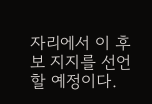자리에서 이 후보 지지를 선언할 예정이다.